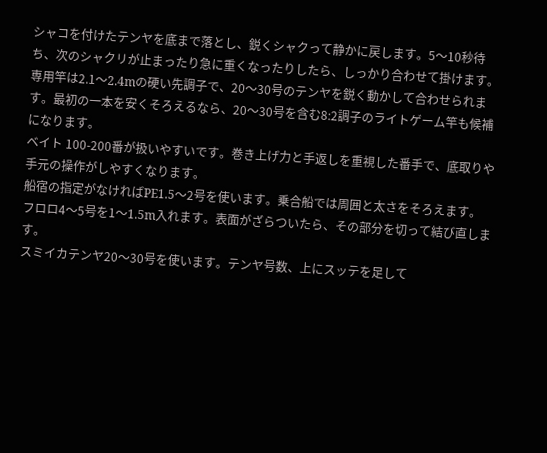シャコを付けたテンヤを底まで落とし、鋭くシャクって静かに戻します。5〜10秒待ち、次のシャクリが止まったり急に重くなったりしたら、しっかり合わせて掛けます。
専用竿は2.1〜2.4mの硬い先調子で、20〜30号のテンヤを鋭く動かして合わせられます。最初の一本を安くそろえるなら、20〜30号を含む8:2調子のライトゲーム竿も候補になります。
ベイト 100-200番が扱いやすいです。巻き上げ力と手返しを重視した番手で、底取りや手元の操作がしやすくなります。
船宿の指定がなければPE1.5〜2号を使います。乗合船では周囲と太さをそろえます。
フロロ4〜5号を1〜1.5m入れます。表面がざらついたら、その部分を切って結び直します。
スミイカテンヤ20〜30号を使います。テンヤ号数、上にスッテを足して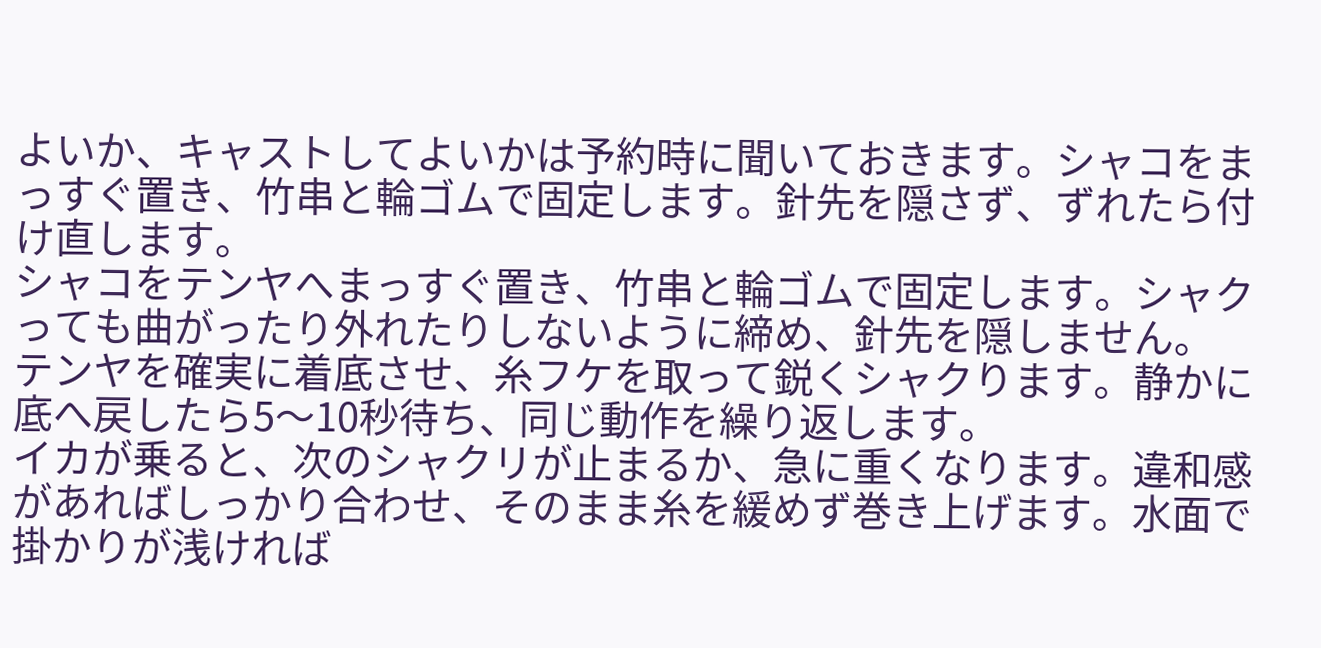よいか、キャストしてよいかは予約時に聞いておきます。シャコをまっすぐ置き、竹串と輪ゴムで固定します。針先を隠さず、ずれたら付け直します。
シャコをテンヤへまっすぐ置き、竹串と輪ゴムで固定します。シャクっても曲がったり外れたりしないように締め、針先を隠しません。
テンヤを確実に着底させ、糸フケを取って鋭くシャクります。静かに底へ戻したら5〜10秒待ち、同じ動作を繰り返します。
イカが乗ると、次のシャクリが止まるか、急に重くなります。違和感があればしっかり合わせ、そのまま糸を緩めず巻き上げます。水面で掛かりが浅ければ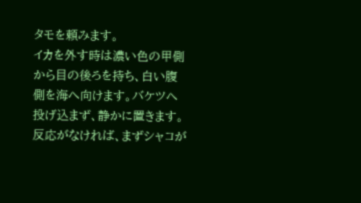タモを頼みます。
イカを外す時は濃い色の甲側から目の後ろを持ち、白い腹側を海へ向けます。バケツへ投げ込まず、静かに置きます。
反応がなければ、まずシャコが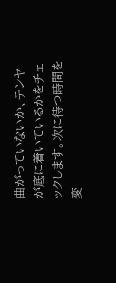曲がっていないか、テンヤが底に着いているかをチェックします。次に待つ時間を変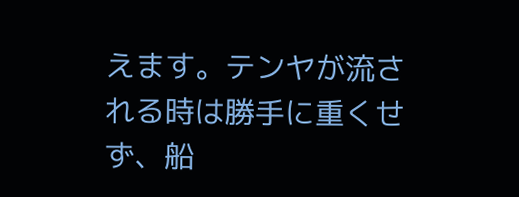えます。テンヤが流される時は勝手に重くせず、船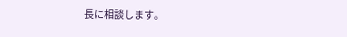長に相談します。